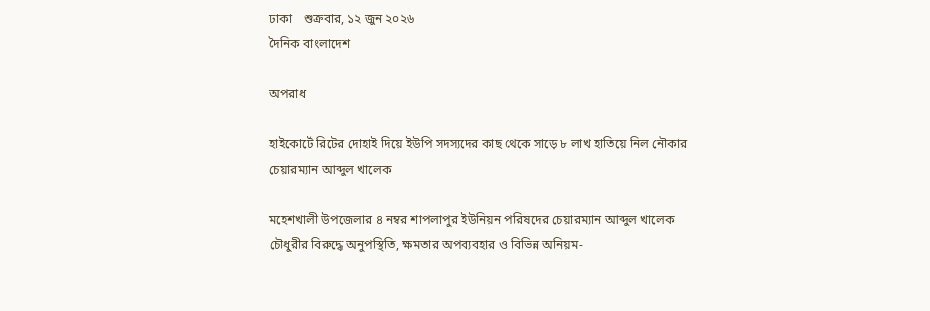ঢাকা    শুক্রবার, ১২ জুন ২০২৬
দৈনিক বাংলাদেশ

অপরাধ

হাইকোর্টে রিটের দোহাই দিয়ে ইউপি সদস্যদের কাছ থেকে সাড়ে ৮ লাখ হাতিয়ে নিল নৌকার চেয়ারম্যান আব্দুল খালেক

মহেশখালী উপজেলার ৪ নম্বর শাপলাপুর ইউনিয়ন পরিষদের চেয়ারম্যান আব্দুল খালেক চৌধুরীর বিরুদ্ধে অনুপস্থিতি, ক্ষমতার অপব্যবহার ও বিভিন্ন অনিয়ম-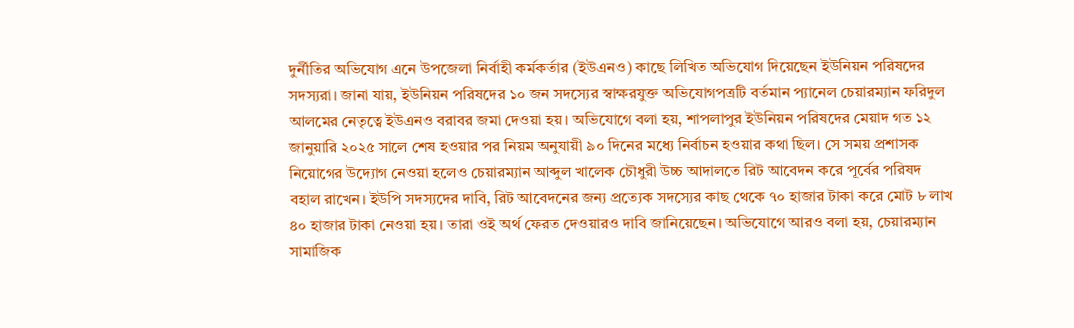দুর্নীতির অভিযোগ এনে উপজেলা নির্বাহী কর্মকর্তার (ইউএনও) কাছে লিখিত অভিযোগ দিয়েছেন ইউনিয়ন পরিষদের সদস্যরা। জানা যায়, ইউনিয়ন পরিষদের ১০ জন সদস্যের স্বাক্ষরযুক্ত অভিযোগপত্রটি বর্তমান প্যানেল চেয়ারম্যান ফরিদুল আলমের নেতৃত্বে ইউএনও বরাবর জমা দেওয়া হয়। অভিযোগে বলা হয়, শাপলাপুর ইউনিয়ন পরিষদের মেয়াদ গত ১২ জানুয়ারি ২০২৫ সালে শেষ হওয়ার পর নিয়ম অনুযায়ী ৯০ দিনের মধ্যে নির্বাচন হওয়ার কথা ছিল। সে সময় প্রশাসক নিয়োগের উদ্যোগ নেওয়া হলেও চেয়ারম্যান আব্দুল খালেক চৌধুরী উচ্চ আদালতে রিট আবেদন করে পূর্বের পরিষদ বহাল রাখেন। ইউপি সদস্যদের দাবি, রিট আবেদনের জন্য প্রত্যেক সদস্যের কাছ থেকে ৭০ হাজার টাকা করে মোট ৮ লাখ ৪০ হাজার টাকা নেওয়া হয়। তারা ওই অর্থ ফেরত দেওয়ারও দাবি জানিয়েছেন। অভিযোগে আরও বলা হয়, চেয়ারম্যান সামাজিক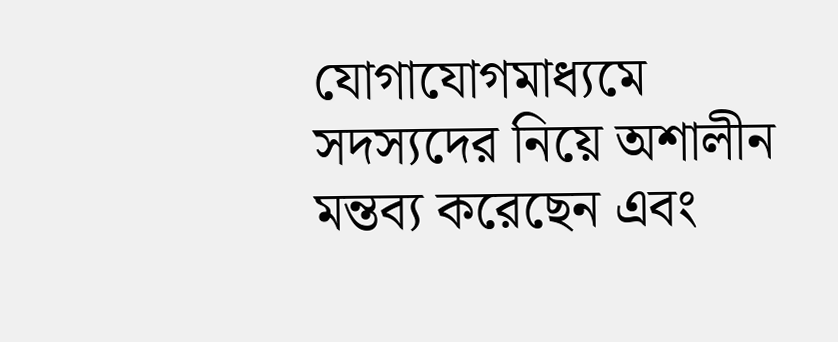যোগাযোগমাধ্যমে সদস্যদের নিয়ে অশালীন মন্তব্য করেছেন এবং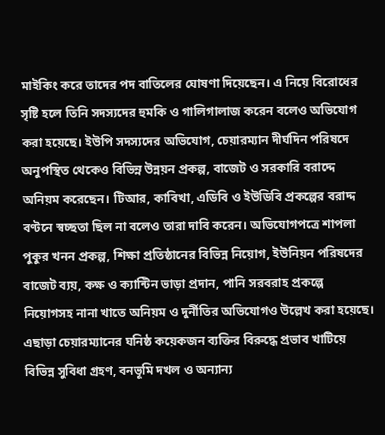মাইকিং করে তাদের পদ বাতিলের ঘোষণা দিয়েছেন। এ নিয়ে বিরোধের সৃষ্টি হলে তিনি সদস্যদের হুমকি ও গালিগালাজ করেন বলেও অভিযোগ করা হয়েছে। ইউপি সদস্যদের অভিযোগ, চেয়ারম্যান দীর্ঘদিন পরিষদে অনুপস্থিত থেকেও বিভিন্ন উন্নয়ন প্রকল্প, বাজেট ও সরকারি বরাদ্দে অনিয়ম করেছেন। টিআর, কাবিখা, এডিবি ও ইউডিবি প্রকল্পের বরাদ্দ বণ্টনে স্বচ্ছতা ছিল না বলেও তারা দাবি করেন। অভিযোগপত্রে শাপলা পুকুর খনন প্রকল্প, শিক্ষা প্রতিষ্ঠানের বিভিন্ন নিয়োগ, ইউনিয়ন পরিষদের বাজেট ব্যয়, কক্ষ ও ক্যান্টিন ভাড়া প্রদান, পানি সরবরাহ প্রকল্পে নিয়োগসহ নানা খাতে অনিয়ম ও দুর্নীতির অভিযোগও উল্লেখ করা হয়েছে। এছাড়া চেয়ারম্যানের ঘনিষ্ঠ কয়েকজন ব্যক্তির বিরুদ্ধে প্রভাব খাটিয়ে বিভিন্ন সুবিধা গ্রহণ, বনভূমি দখল ও অন্যান্য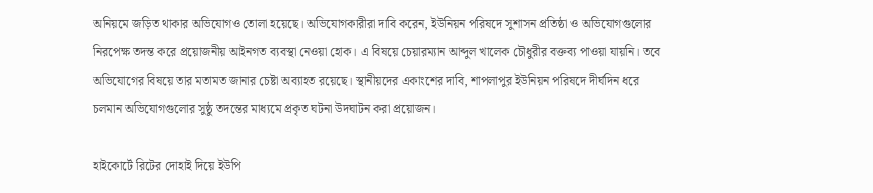অনিয়মে জড়িত থাকার অভিযোগও তোলা হয়েছে। অভিযোগকারীরা দাবি করেন, ইউনিয়ন পরিষদে সুশাসন প্রতিষ্ঠা ও অভিযোগগুলোর নিরপেক্ষ তদন্ত করে প্রয়োজনীয় আইনগত ব্যবস্থা নেওয়া হোক। এ বিষয়ে চেয়ারম্যান আব্দুল খালেক চৌধুরীর বক্তব্য পাওয়া যায়নি। তবে অভিযোগের বিষয়ে তার মতামত জানার চেষ্টা অব্যাহত রয়েছে। স্থানীয়দের একাংশের দাবি, শাপলাপুর ইউনিয়ন পরিষদে দীর্ঘদিন ধরে চলমান অভিযোগগুলোর সুষ্ঠু তদন্তের মাধ্যমে প্রকৃত ঘটনা উদঘাটন করা প্রয়োজন।

হাইকোর্টে রিটের দোহাই দিয়ে ইউপি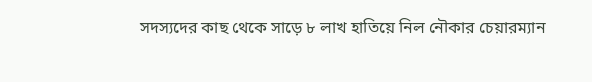সদস্যদের কাছ থেকে সাড়ে ৮ লাখ হাতিয়ে নিল নৌকার চেয়ারম্যান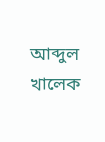আব্দুল খালেক